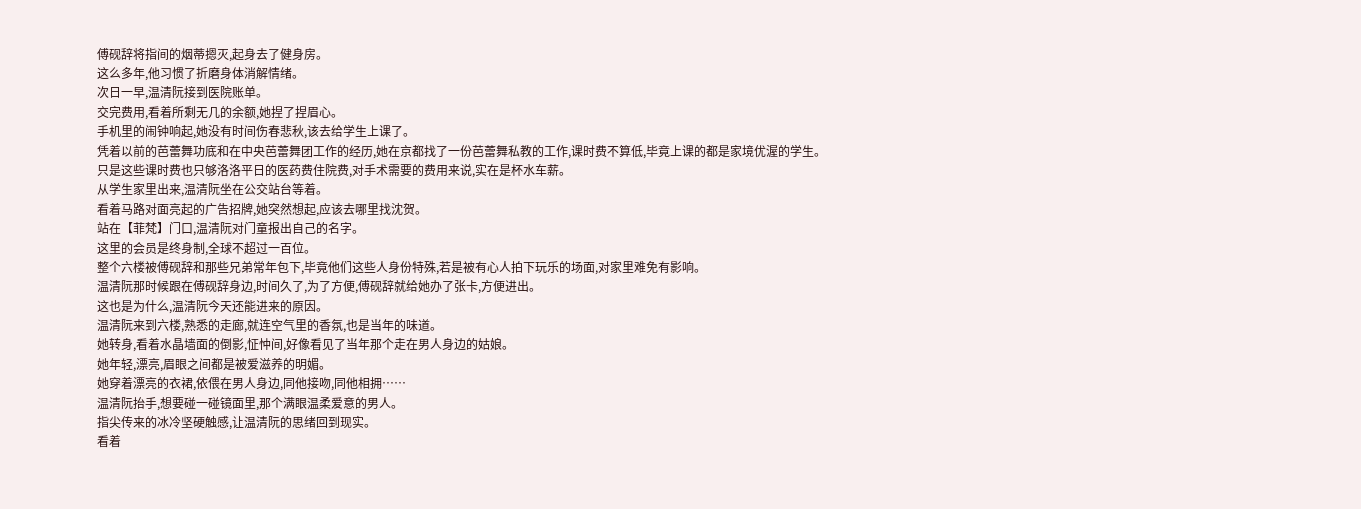傅砚辞将指间的烟蒂摁灭,起身去了健身房。
这么多年,他习惯了折磨身体消解情绪。
次日一早,温清阮接到医院账单。
交完费用,看着所剩无几的余额,她捏了捏眉心。
手机里的闹钟响起,她没有时间伤春悲秋,该去给学生上课了。
凭着以前的芭蕾舞功底和在中央芭蕾舞团工作的经历,她在京都找了一份芭蕾舞私教的工作,课时费不算低,毕竟上课的都是家境优渥的学生。
只是这些课时费也只够洛洛平日的医药费住院费,对手术需要的费用来说,实在是杯水车薪。
从学生家里出来,温清阮坐在公交站台等着。
看着马路对面亮起的广告招牌,她突然想起,应该去哪里找沈贺。
站在【菲梵】门口,温清阮对门童报出自己的名字。
这里的会员是终身制,全球不超过一百位。
整个六楼被傅砚辞和那些兄弟常年包下,毕竟他们这些人身份特殊,若是被有心人拍下玩乐的场面,对家里难免有影响。
温清阮那时候跟在傅砚辞身边,时间久了,为了方便,傅砚辞就给她办了张卡,方便进出。
这也是为什么,温清阮今天还能进来的原因。
温清阮来到六楼,熟悉的走廊,就连空气里的香氛,也是当年的味道。
她转身,看着水晶墙面的倒影,怔忡间,好像看见了当年那个走在男人身边的姑娘。
她年轻,漂亮,眉眼之间都是被爱滋养的明媚。
她穿着漂亮的衣裙,依偎在男人身边,同他接吻,同他相拥……
温清阮抬手,想要碰一碰镜面里,那个满眼温柔爱意的男人。
指尖传来的冰冷坚硬触感,让温清阮的思绪回到现实。
看着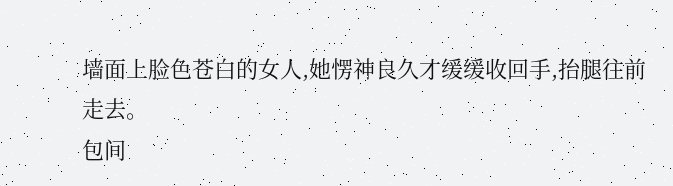墙面上脸色苍白的女人,她愣神良久才缓缓收回手,抬腿往前走去。
包间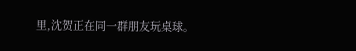里,沈贺正在同一群朋友玩桌球。